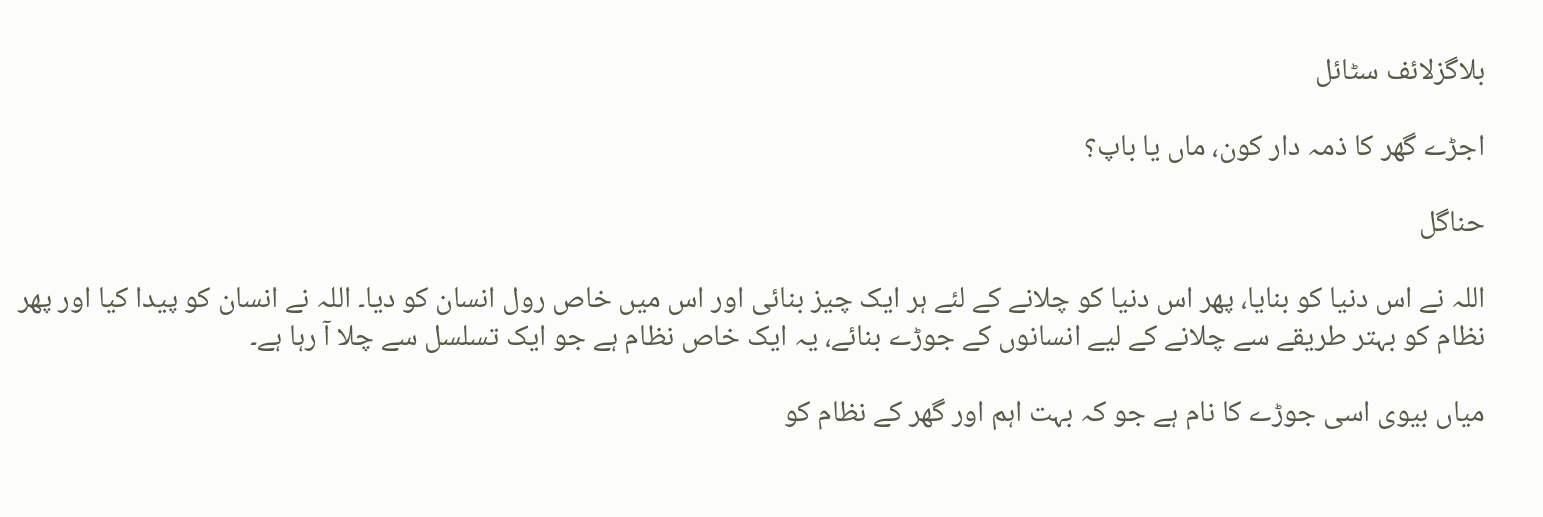بلاگزلائف سٹائل

اجڑے گھر کا ذمہ دار کون، ماں یا باپ؟

حناگل

اللہ نے اس دنیا کو بنایا، پھر اس دنیا کو چلانے کے لئے ہر ایک چیز بنائی اور اس میں خاص رول انسان کو دیا۔ اللہ نے انسان کو پیدا کیا اور پھر نظام کو بہتر طریقے سے چلانے کے لیے انسانوں کے جوڑے بنائے، یہ ایک خاص نظام ہے جو ایک تسلسل سے چلا آ رہا ہے۔

میاں بیوی اسی جوڑے کا نام ہے جو کہ بہت اہم اور گھر کے نظام کو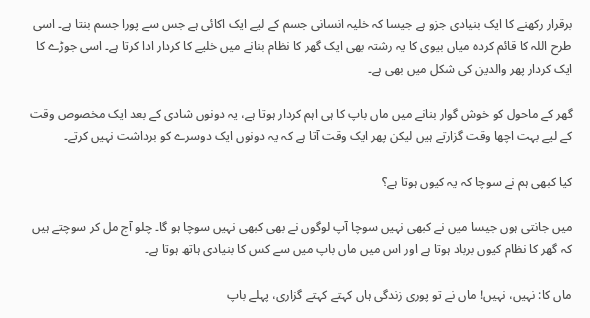برقرار رکھنے کا ایک بنیادی جزو ہے جیسا کہ خلیہ انسانی جسم کے لیے ایک اکائی ہے جس سے پورا جسم بنتا ہے۔ اسی طرح اللہ کا قائم کردہ میاں بیوی کا یہ رشتہ بھی ایک گھر کا نظام بنانے میں خلیے کا کردار ادا کرتا ہے۔ اسی جوڑے کا ایک کردار پھر والدین کی شکل میں بھی ہے۔

گھر کے ماحول کو خوش گوار بنانے میں ماں باپ کا ہی اہم کردار ہوتا ہے، یہ دونوں شادی کے بعد ایک مخصوص وقت کے لیے بہت اچھا وقت گزارتے ہیں لیکن پھر ایک وقت آتا ہے کہ یہ دونوں ایک دوسرے کو برداشت نہیں کرتے۔

کیا کبھی ہم نے سوچا کہ یہ کیوں ہوتا ہے؟

میں جانتی ہوں جیسا میں نے کبھی نہیں سوچا آپ لوگوں نے بھی کبھی نہیں سوچا ہو گا۔ چلو آج مل کر سوچتے ہیں کہ گھر کا نظام کیوں برباد ہوتا ہے اور اس میں ماں باپ میں سے کس کا بنیادی ہاتھ ہوتا ہے۔

ماں کا: نہیں، نہیں! ماں نے تو پوری زندگی ہاں کہتے کہتے گزاری، پہلے باپ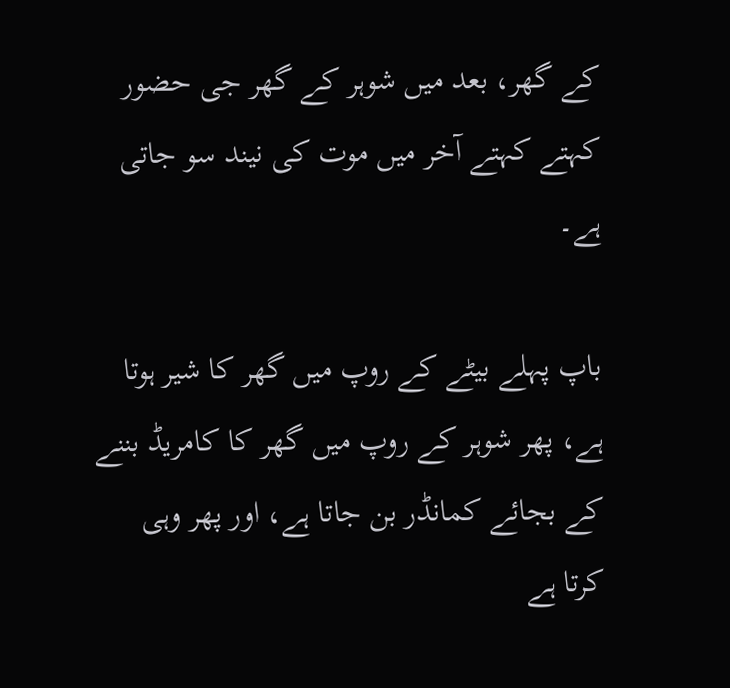کے گھر، بعد میں شوہر کے گھر جی حضور کہتے کہتے آخر میں موت کی نیند سو جاتی ہے۔

باپ پہلے بیٹے کے روپ میں گھر کا شیر ہوتا ہے، پھر شوہر کے روپ میں گھر کا کامریڈ بننے کے بجائے کمانڈر بن جاتا ہے، اور پھر وہی کرتا ہے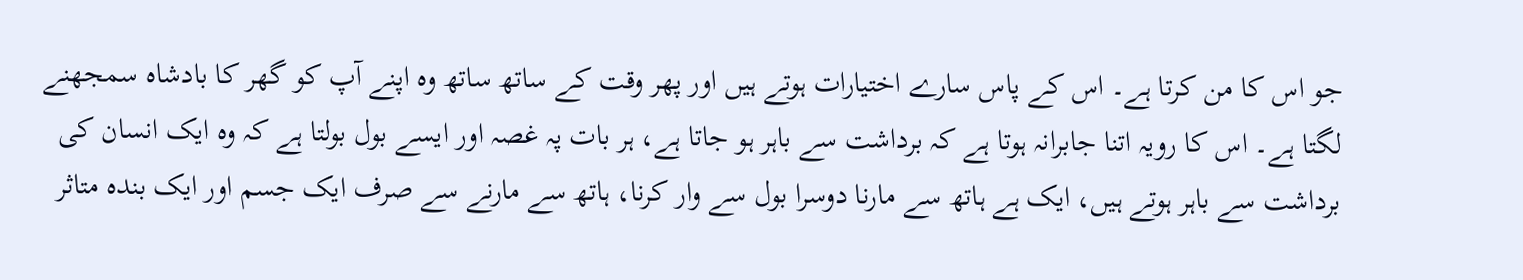جو اس کا من کرتا ہے۔ اس کے پاس سارے اختیارات ہوتے ہیں اور پھر وقت کے ساتھ ساتھ وہ اپنے آپ کو گھر کا بادشاہ سمجھنے لگتا ہے۔ اس کا رویہ اتنا جابرانہ ہوتا ہے کہ برداشت سے باہر ہو جاتا ہے، ہر بات پہ غصہ اور ایسے بول بولتا ہے کہ وہ ایک انسان کی برداشت سے باہر ہوتے ہیں، ایک ہے ہاتھ سے مارنا دوسرا بول سے وار کرنا، ہاتھ سے مارنے سے صرف ایک جسم اور ایک بندہ متاثر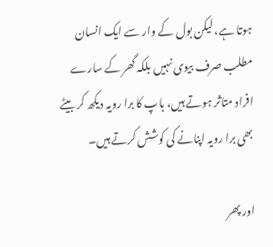ہوتا ہے، لیکن بول کے وار سے ایک انسان مطلب صرف بیوی نہیں بلکہ گھر کے سارے افراد متاثر ہوتے ہیں، باپ کا برا رویہ دیکھ کر بیٹے بھی برا رویہ اپنانے کی کوشش کرتے ہیں۔

اور پھر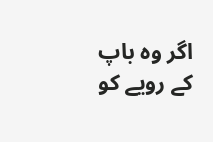اگر وہ باپ کے رویے کو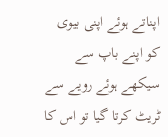اپناتے ہوئے اپنی بیوی کو اپنے باپ سے سیکھے ہوئے رویے سے ٹریٹ کرتا گیا تو اس کا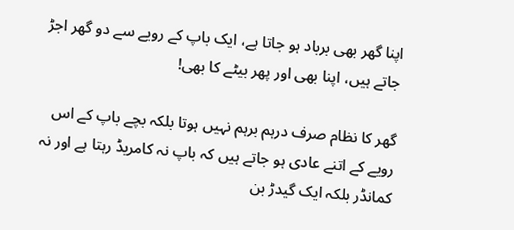اپنا گھر بھی برباد ہو جاتا ہے، ایک باپ کے رویے سے دو گھر اجڑ جاتے ہیں، اپنا بھی اور پھر بیٹے کا بھی!

گھر کا نظام صرف درہم برہم نہیں ہوتا بلکہ بچے باپ کے اس رویے کے اتنے عادی ہو جاتے ہیں کہ باپ نہ کامریڈ رہتا ہے اور نہ کمانڈر بلکہ ایک گیدڑ بن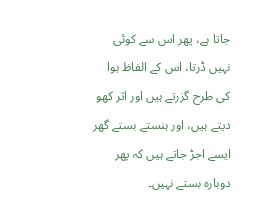جاتا ہے، پھر اس سے کوئی نہیں ڈرتا، اس کے الفاظ ہوا کی طرح گزرتے ہیں اور اثر کھو دیتے ہیں، اور ہنستے بستے گھر ایسے اجڑ جاتے ہیں کہ پھر دوبارہ بستے نہیں۔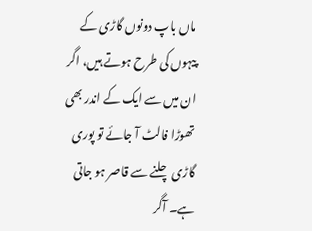ماں باپ دونوں گاڑی کے پیہوں کی طرح ہوتے ہیں، اگر ان میں سے ایک کے اندر بھی تھوڑا فالٹ آ جائے تو پوری گاڑی چلنے سے قاصر ہو جاتی ہے۔ آگر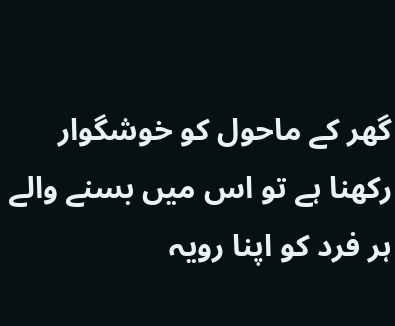گھر کے ماحول کو خوشگوار رکھنا ہے تو اس میں بسنے والے ہر فرد کو اپنا رویہ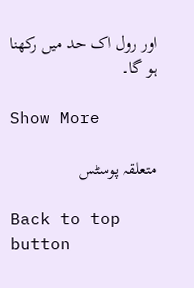اور رول اک حد میں رکھنا ہو گا۔

Show More

متعلقہ پوسٹس

Back to top button